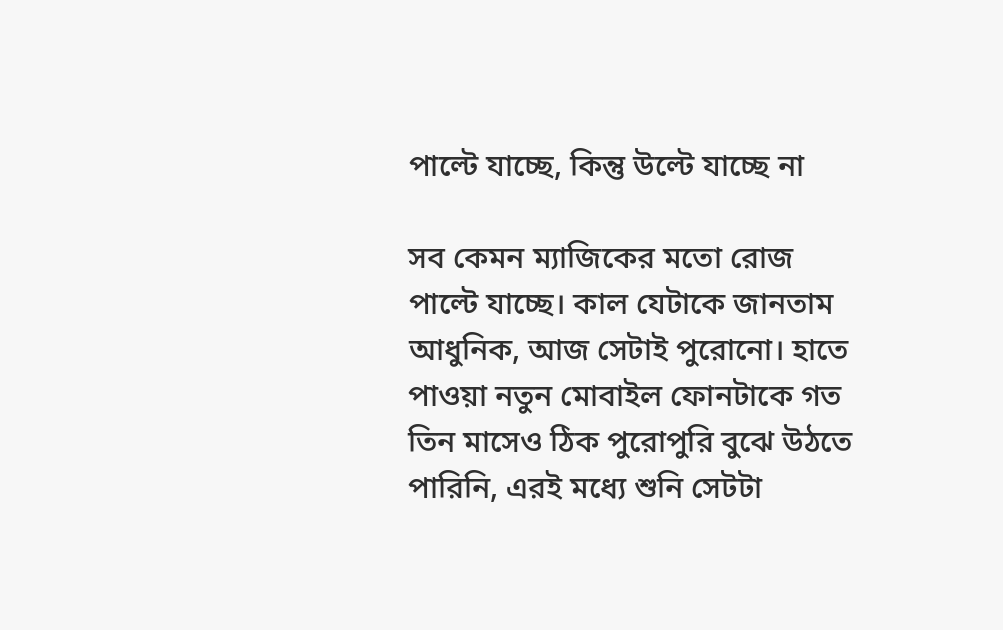পাল্টে যাচ্ছে, কিন্তু উল্টে যাচ্ছে না

সব কেমন ম্যাজিকের মতো রোজ পাল্টে যাচ্ছে। কাল যেটাকে জানতাম আধুনিক, আজ সেটাই পুরোনো। হাতে পাওয়া নতুন মোবাইল ফোনটাকে গত তিন মাসেও ঠিক পুরোপুরি বুঝে উঠতে পারিনি, এরই মধ্যে শুনি সেটটা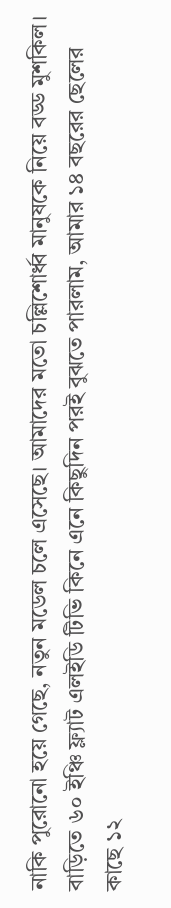নাকি পুরোনো হয়ে গেছে, নতুন মডেল চলে এসেছে। আমাদের মতো চল্লিশোর্ধ্ব মানুষকে নিয়ে বড্ড মুশকিল। বাড়িতে ৬০ ইঞ্চি ফ্ল্যাট এলইডি টিভি কিনে এনে কিছুদিন পরই বুঝতে পারলাম, আমার ১৪ বছরের ছেলের কাছে ১২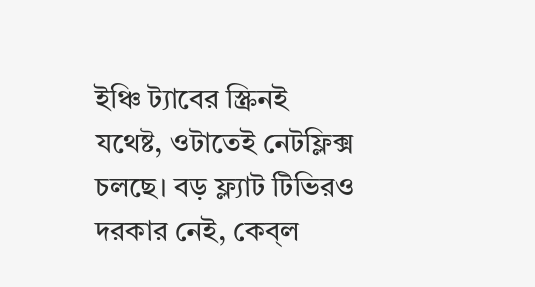ইঞ্চি ট্যাবের স্ক্রিনই যথেষ্ট, ওটাতেই নেটফ্লিক্স চলছে। বড় ফ্ল্যাট টিভিরও দরকার নেই, কেব্‌ল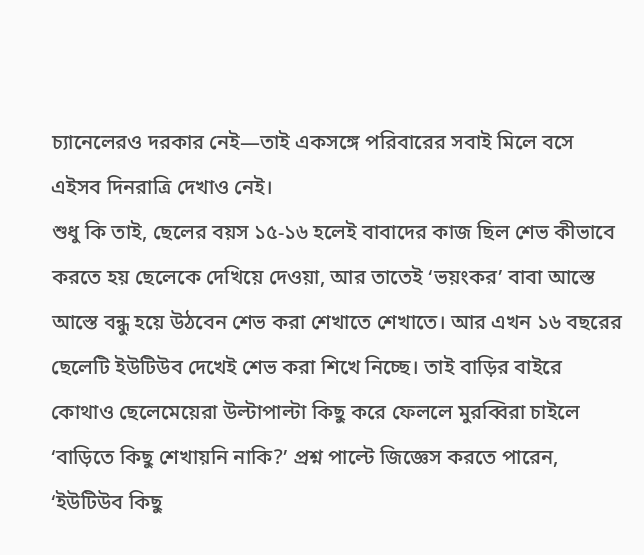চ্যানেলেরও দরকার নেই—তাই একসঙ্গে পরিবারের সবাই মিলে বসে এইসব দিনরাত্রি দেখাও নেই।
শুধু কি তাই, ছেলের বয়স ১৫-১৬ হলেই বাবাদের কাজ ছিল শেভ কীভাবে করতে হয় ছেলেকে দেখিয়ে দেওয়া, আর তাতেই ‘ভয়ংকর’ বাবা আস্তে আস্তে বন্ধু হয়ে উঠবেন শেভ করা শেখাতে শেখাতে। আর এখন ১৬ বছরের ছেলেটি ইউটিউব দেখেই শেভ করা শিখে নিচ্ছে। তাই বাড়ির বাইরে কোথাও ছেলেমেয়েরা উল্টাপাল্টা কিছু করে ফেললে মুরব্বিরা চাইলে ‘বাড়িতে কিছু শেখায়নি নাকি?’ প্রশ্ন পাল্টে জিজ্ঞেস করতে পারেন, ‘ইউটিউব কিছু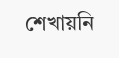শেখায়নি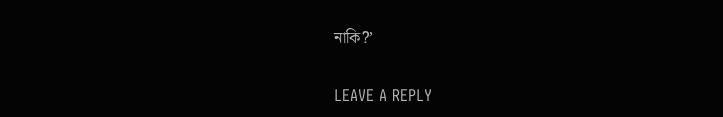নাকি?’

LEAVE A REPLY